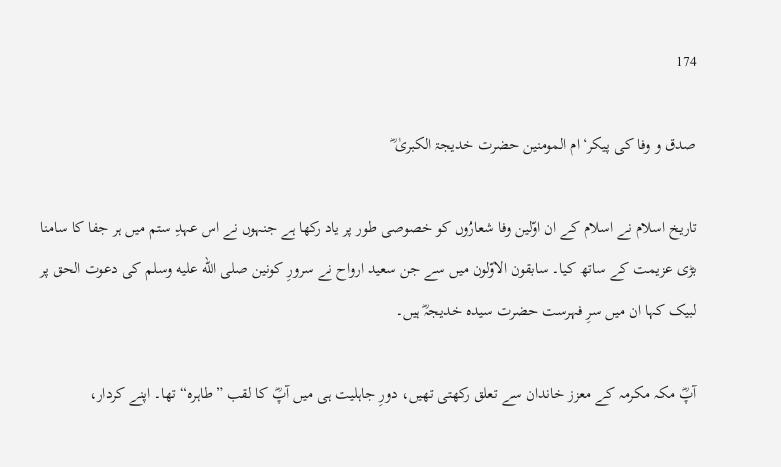174

صدق و وفا کی پیکر‘ام المومنین حضرت خدیجۃ الکبریٰ ؓ

تاریخ اسلام نے اسلام کے ان اوّلین وفا شعارُوں کو خصوصی طور پر یاد رکھا ہے جنہوں نے اس عہدِ ستم میں ہر جفا کا سامنا بڑی عزیمت کے ساتھ کیا۔ سابقون الاوّلون میں سے جن سعید ارواح نے سرورِ کونین صلى الله عليه وسلم کی دعوت الحق پر لبیک کہا ان میں سرِ فہرست حضرت سیدہ خدیجہؓ ہیں۔

آپؓ مکہ مکرمہ کے معزز خاندان سے تعلق رکھتی تھیں، دورِ جاہلیت ہی میں آپؓ کا لقب ”طاہرہ“ تھا۔ اپنے کردار،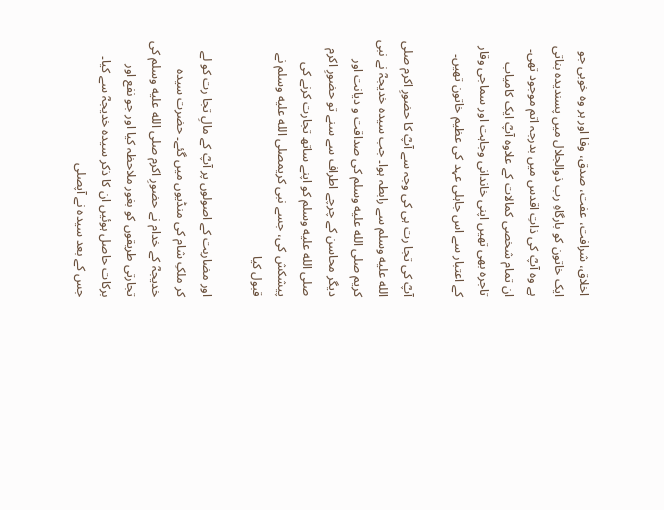اخلاق، شرافت، عفت، صدق، وفا اور ہر وہ خوبی جو ایک خاتون کو بارگاہِ رب ذوالجلال میں پسندیدہ بناتی ہے وہ آپؓ کی ذاتِ اقدس میں بدرجہ اتم موجود تھی۔ ان تمام شخصی کمالات کے علاوہ آپؓ ایک کامیاب تاجرہ بھی تھیں اپنی خاندانی وجاہت اور سماجی وقار کے اعتبار سے اس جاہلی عہد کی عظیم خاتون تھیں۔

آپؓ کی تجا رت ہی کی وجہ سے آپؓ کا حضورِ اکرم صلى الله عليه وسلم سے رابطہ ہوا۔ جب سیدہ خدیجہؓ نے نبی کریم صلى الله عليه وسلم کی صداقت و دیانت اور دیگر محاسن کے چرچے اطراف سے سنے تو حضورِ اکرم صلى الله عليه وسلم کو اپنے ساتھ تجارت کرنے کی پیشکش کی، جسے نبی کریمصلى الله عليه وسلم نے قبول کیا

اور مضاربت کے اصولوں پر آپؓ کے مالِ تجا رت کو لے کر ملکِ شام کی منڈیوں میں گئے۔ حضرت سیدہ خدیجہؓ کے خدام نے حضورِ اکرم صلى الله عليه وسلم کی تجارتی طریقوں کو بغور ملاحظہ کیا اور جو نفع اور برکات حاصل ہوئیں ان کا ذکر سیدہ خدیجہؓ سے کیا۔ جس کے بعد سیدہ نے آپصلى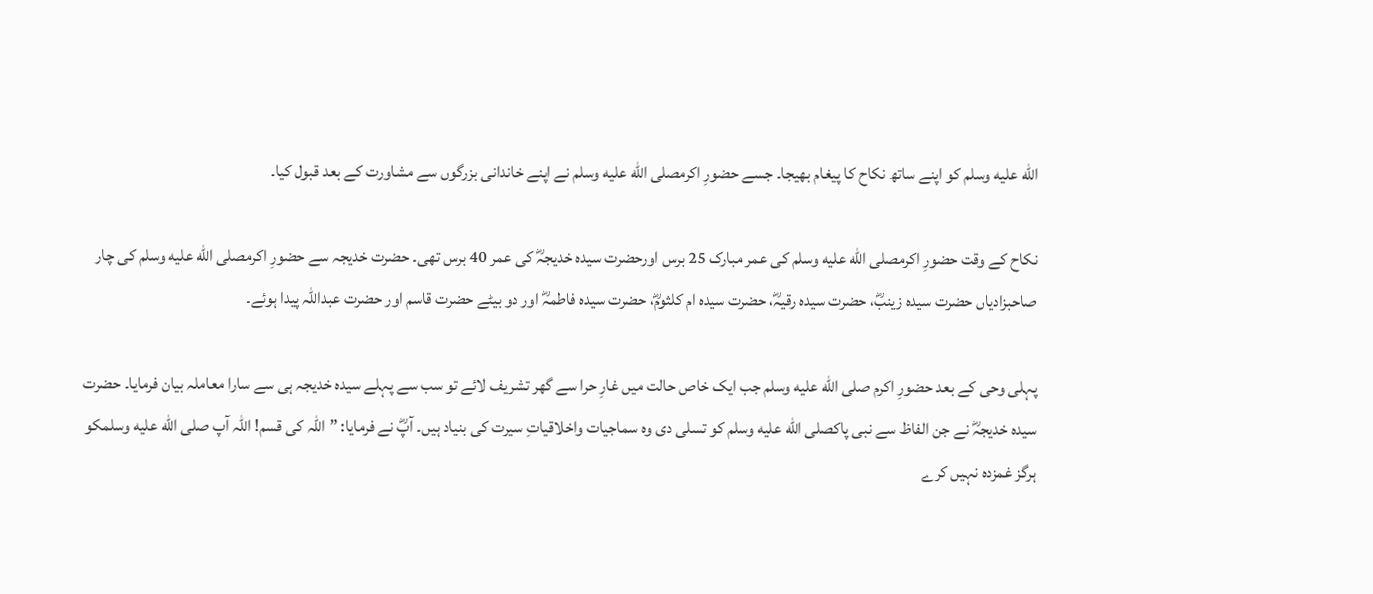الله عليه وسلم کو اپنے ساتھ نکاح کا پیغام بھیجا۔ جسے حضورِ اکرمصلى الله عليه وسلم نے اپنے خاندانی بزرگوں سے مشاورت کے بعد قبول کیا۔

نکاح کے وقت حضورِ اکرمصلى الله عليه وسلم کی عمر مبارک 25 برس اورحضرت سیدہ خدیجہؓ کی عمر 40 برس تھی۔ حضرت خدیجہ سے حضورِ اکرمصلى الله عليه وسلم کی چار صاحبزادیاں حضرت سیدہ زینبؓ، حضرت سیدہ رقیہؓ، حضرت سیدہ ام کلثومؓ، حضرت سیدہ فاطمہؓ اور دو بیٹے حضرت قاسم اور حضرت عبداللہ پیدا ہوئے۔

پہلی وحی کے بعد حضورِ اکرم صلى الله عليه وسلم جب ایک خاص حالت میں غارِ حرا سے گھر تشریف لائے تو سب سے پہلے سیدہ خدیجہ ہی سے سارا معاملہ بیان فرمایا۔ حضرت سیدہ خدیجہؓ نے جن الفاظ سے نبی پاکصلى الله عليه وسلم کو تسلی دی وہ سماجیات واخلاقیاتِ سیرت کی بنیاد ہیں۔ آپؓ نے فرمایا: ”اللہ کی قسم! اللہ آپ صلى الله عليه وسلمکو ہرگز غمزدہ نہیں کرے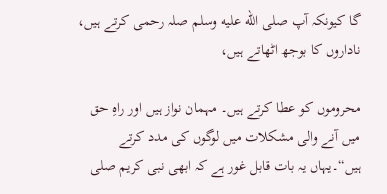گا کیونکہ آپ صلى الله عليه وسلم صلہ رحمی کرتے ہیں، ناداروں کا بوجھ اٹھاتے ہیں،

محروموں کو عطا کرتے ہیں۔ مہمان نواز ہیں اور راہِ حق میں آنے والی مشکلات میں لوگوں کی مدد کرتے ہیں“۔یہاں یہ بات قابل غور ہے کہ ابھی نبی کریم صلى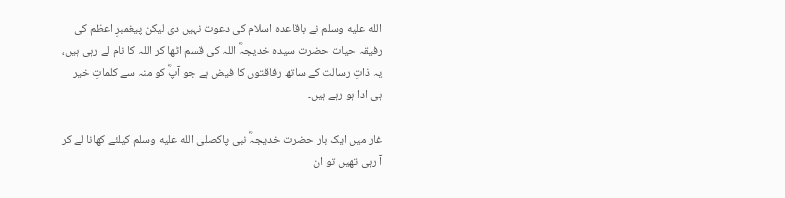الله عليه وسلم نے باقاعدہ اسلام کی دعوت نہیں دی لیکن پیغمبرِ اعظم کی رفیقہ حیات حضرت سیدہ خدیجہؓ اللہ کی قسم اٹھا کر اللہ کا نام لے رہی ہیں، یہ ذاتِ رسالت کے ساتھ رفاقتوں کا فیض ہے جو آپؓ کو منہ سے کلماتِ خیر ہی ادا ہو رہے ہیں۔

غار میں ایک بار حضرت خدیجہؓ نبی پاکصلى الله عليه وسلم کیلئے کھانا لے کر آ رہی تھیں تو ان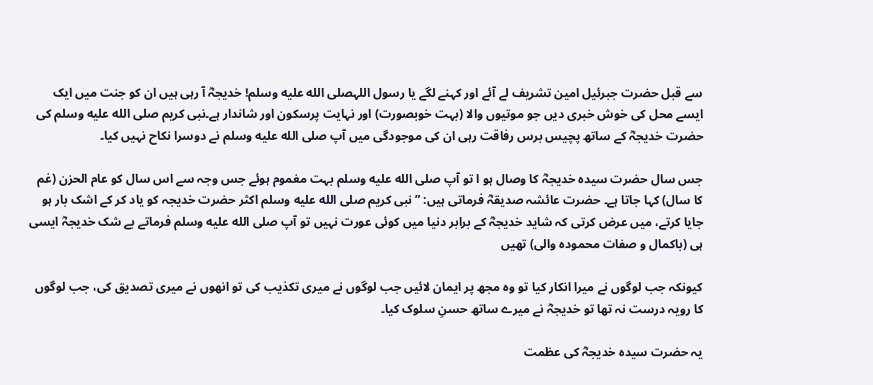سے قبل حضرت جبرئیل امین تشریف لے آئے اور کہنے لگے یا رسول اللہصلى الله عليه وسلم! خدیجہؓ آ رہی ہیں ان کو جنت میں ایک ایسے محل کی خوش خبری دیں جو موتیوں والا (بہت خوبصورت) اور نہایت پرسکون اور شاندار ہے۔نبی کریم صلى الله عليه وسلم کی حضرت خدیجہؓ کے ساتھ پچیس برس رفاقت رہی ان کی موجودگی میں آپ صلى الله عليه وسلم نے دوسرا نکاح نہیں کیا۔

جس سال حضرت سیدہ خدیجہؓ کا وصال ہو ا تو آپ صلى الله عليه وسلم بہت مغموم ہوئے جس وجہ سے اس سال کو عام الحزن (غم کا سال) کہا جاتا ہے۔ حضرت عائشہ صدیقہؓ فرماتی ہیں: ”نبی کریم صلى الله عليه وسلم اکثر حضرت خدیجہ کو یاد کر کے اشک بار ہو جایا کرتے، میں عرض کرتی کہ شاید خدیجہؓ کے برابر دنیا میں کوئی عورت نہیں تو آپ صلى الله عليه وسلم فرماتے بے شک خدیجہؓ ایسی ہی (باکمال و صفات محمودہ والی) تھیں

کیونکہ جب لوگوں نے میرا انکار کیا تو وہ مجھ پر ایمان لائیں جب لوگوں نے میری تکذیب کی تو انھوں نے میری تصدیق کی، جب لوگوں کا رویہ درست نہ تھا تو خدیجہؓ نے میرے ساتھ حسنِ سلوک کیا۔

یہ حضرت سیدہ خدیجہؓ کی عظمت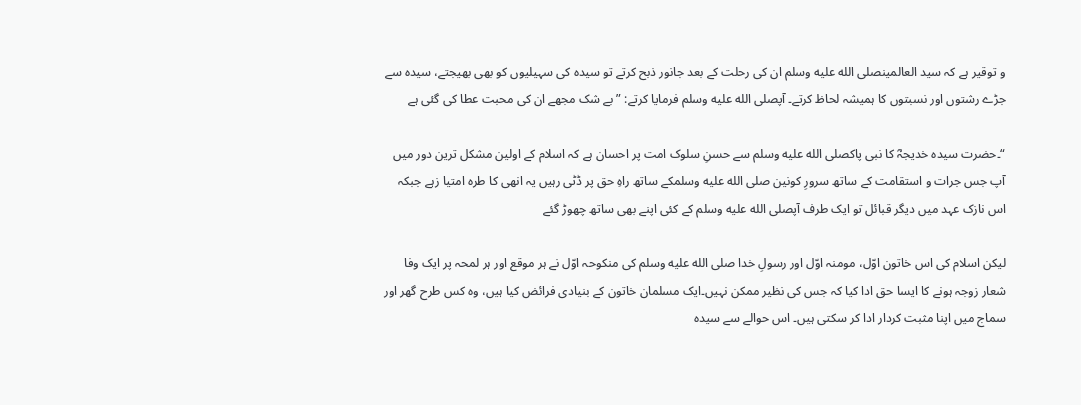و توقیر ہے کہ سید العالمینصلى الله عليه وسلم ان کی رحلت کے بعد جانور ذبح کرتے تو سیدہ کی سہیلیوں کو بھی بھیجتے، سیدہ سے جڑے رشتوں اور نسبتوں کا ہمیشہ لحاظ کرتے۔ آپصلى الله عليه وسلم فرمایا کرتے: ”بے شک مجھے ان کی محبت عطا کی گئی ہے

“۔حضرت سیدہ خدیجہؓ کا نبی پاکصلى الله عليه وسلم سے حسنِ سلوک امت پر احسان ہے کہ اسلام کے اولین مشکل ترین دور میں آپ جس جرات و استقامت کے ساتھ سرورِ کونین صلى الله عليه وسلمکے ساتھ راہِ حق پر ڈٹی رہیں یہ انھی کا طرہ امتیا زہے جبکہ اس نازک عہد میں دیگر قبائل تو ایک طرف آپصلى الله عليه وسلم کے کئی اپنے بھی ساتھ چھوڑ گئے

لیکن اسلام کی اس خاتون اوّل، مومنہ اوّل اور رسولِ خدا صلى الله عليه وسلم کی منکوحہ اوّل نے ہر موقع اور ہر لمحہ پر ایک وفا شعار زوجہ ہونے کا ایسا حق ادا کیا کہ جس کی نظیر ممکن نہیں۔ایک مسلمان خاتون کے بنیادی فرائض کیا ہیں، وہ کس طرح گھر اور سماج میں اپنا مثبت کردار ادا کر سکتی ہیں۔ اس حوالے سے سیدہ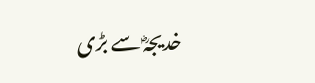خدیجہؓ سے بڑی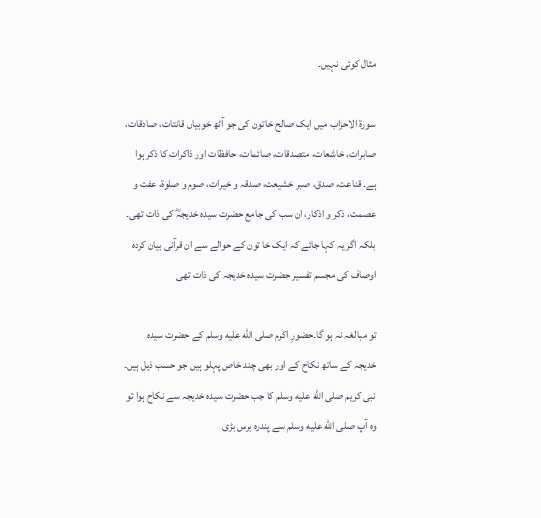مثال کوئی نہیں۔

سورۃ الاحزاب میں ایک صالح خاتون کی جو آٹھ خوبیاں قانتات، صادقات، صابرات، خاشعات، متصدقات، صائمات، حافظات اور ذاکرات کا ذکر ہوا ہے۔ قناعت، صدق، صبر خشیعت، صدقہ و خیرات، صوم و صلوۃ، عفت و عصمت، ذکر و اذکار، ان سب کی جامع حضرت سیدہ خدیجہؓ کی ذات تھی۔ بلکہ اگر یہ کہا جائے کہ ایک خا تون کے حوالے سے ان قرآنی بیان کردہ اوصاف کی مجسم تفسیر حضرت سیدہ خدیجہ کی ذات تھی

تو مبالغہ نہ ہو گا۔حضورِ اکرم صلى الله عليه وسلم کے حضرت سیدہ خدیجہ کے ساتھ نکاح کے اور بھی چند خاص پہلو ہیں جو حسب ذیل ہیں۔ نبی کریم صلى الله عليه وسلم کا جب حضرت سیدہ خدیجہ سے نکاح ہوا تو وہ آپ صلى الله عليه وسلم سے پندرہ برس بڑی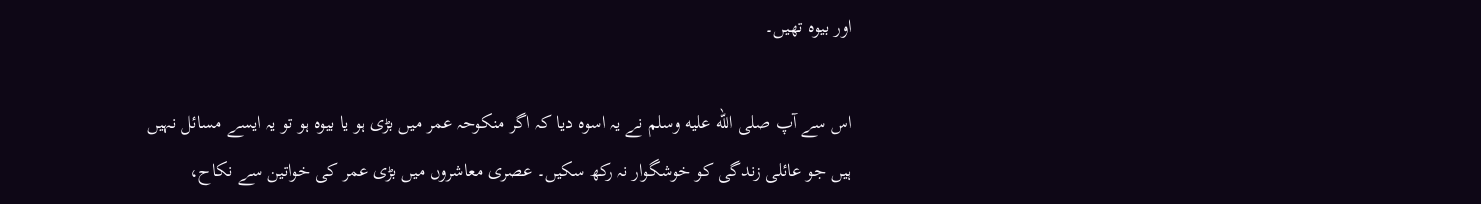اور بیوہ تھیں۔

اس سے آپ صلى الله عليه وسلم نے یہ اسوہ دیا کہ اگر منکوحہ عمر میں بڑی ہو یا بیوہ ہو تو یہ ایسے مسائل نہیں ہیں جو عائلی زندگی کو خوشگوار نہ رکھ سکیں۔ عصری معاشروں میں بڑی عمر کی خواتین سے نکاح،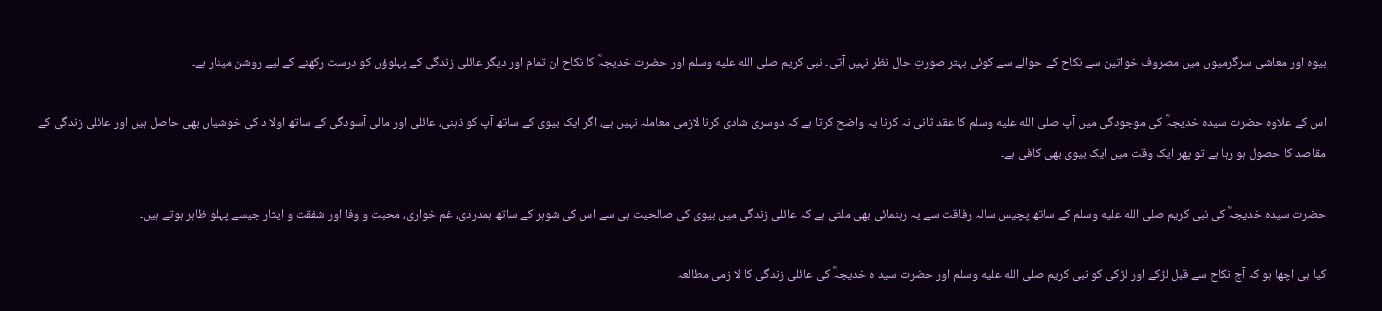بیوہ اور معاشی سرگرمیوں میں مصروف خواتین سے نکاح کے حوالے سے کوئی بہتر صورتِ حال نظر نہیں آتی۔ نبی کریم صلى الله عليه وسلم اور حضرت خدیجہؓ کا نکاح ان تمام اور دیگر عائلی زندگی کے پہلوؤں کو درست رکھنے کے لیے روشن مینار ہے۔

اس کے علاوہ حضرت سیدہ خدیجہؓ کی موجودگی میں آپ صلى الله عليه وسلم کا عقد ثانی نہ کرنا یہ واضح کرتا ہے کہ دوسری شادی کرنا لازمی معاملہ نہیں ہے، اگر ایک بیوی کے ساتھ آپ کو ذہنی، عائلی اور مالی آسودگی کے ساتھ اولا د کی خوشیاں بھی حاصل ہیں اور عائلی زندگی کے مقاصد کا حصول ہو رہا ہے تو پھر ایک وقت میں ایک بیوی بھی کافی ہے۔

حضرت سیدہ خدیجہؓ کی نبی کریم صلى الله عليه وسلم کے ساتھ پچیس سالہ رفاقت سے یہ رہنمائی بھی ملتی ہے کہ عائلی زندگی میں بیوی کی صالحیت ہی سے اس کی شوہر کے ساتھ ہمدردی، غم خواری، محبت و وفا اور شفقت و ایثار جیسے پہلو ظاہر ہوتے ہیں۔

کیا ہی اچھا ہو کہ آج نکاح سے قبل لڑکے اور لڑکی کو نبی کریم صلى الله عليه وسلم اور حضرت سید ہ خدیجہؓ کی عائلی زندگی کا لا زمی مطالعہ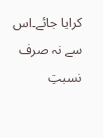کرایا جائے۔اس سے نہ صرف نسبتِ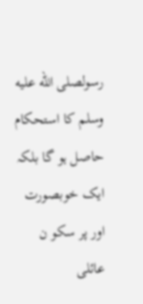رسولصلى الله عليه وسلم کا استحکام حاصل ہو گا بلکہ ایک خوبصورت اور پر سکو ن عائلی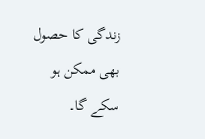زندگی کا حصول بھی ممکن ہو سکے گا۔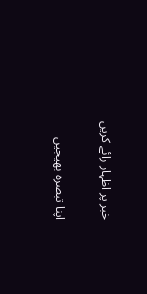خبر پر اظہار رائے کریں

اپنا تبصرہ بھیجیں